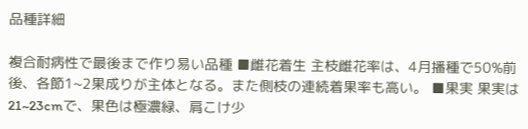品種詳細

複合耐病性で最後まで作り易い品種 ■雌花着生 主枝雌花率は、4月播種で50%前後、各節1~2果成りが主体となる。また側枝の連続着果率も高い。 ■果実 果実は21~23cmで、果色は極濃緑、肩こけ少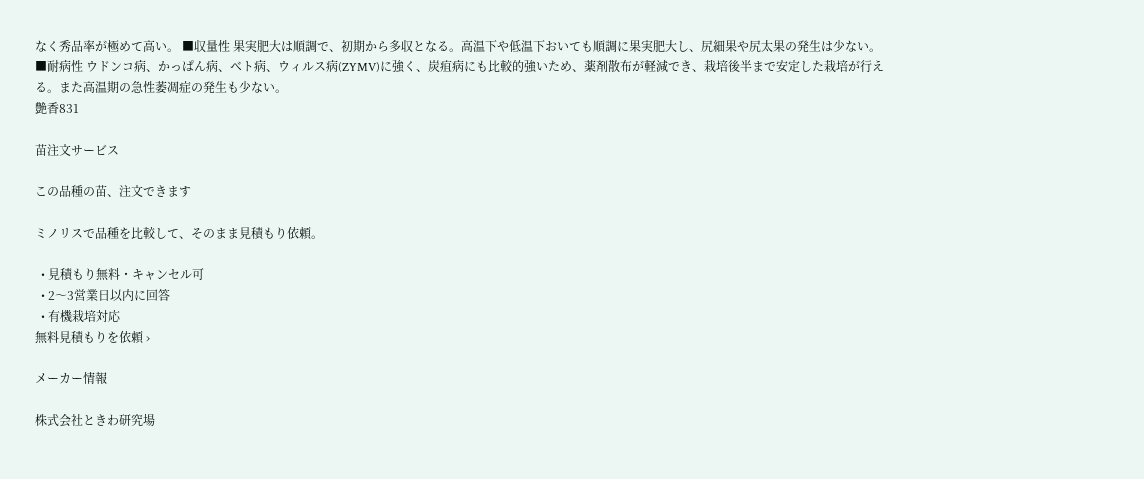なく秀品率が極めて高い。 ■収量性 果実肥大は順調で、初期から多収となる。高温下や低温下おいても順調に果実肥大し、尻細果や尻太果の発生は少ない。 ■耐病性 ウドンコ病、かっぱん病、ベト病、ウィルス病(ZYMV)に強く、炭疽病にも比較的強いため、薬剤散布が軽減でき、栽培後半まで安定した栽培が行える。また高温期の急性萎凋症の発生も少ない。
艶香831

苗注文サービス

この品種の苗、注文できます

ミノリスで品種を比較して、そのまま見積もり依頼。

  • 見積もり無料・キャンセル可
  • 2〜3営業日以内に回答
  • 有機栽培対応
無料見積もりを依頼 ›

メーカー情報

株式会社ときわ研究場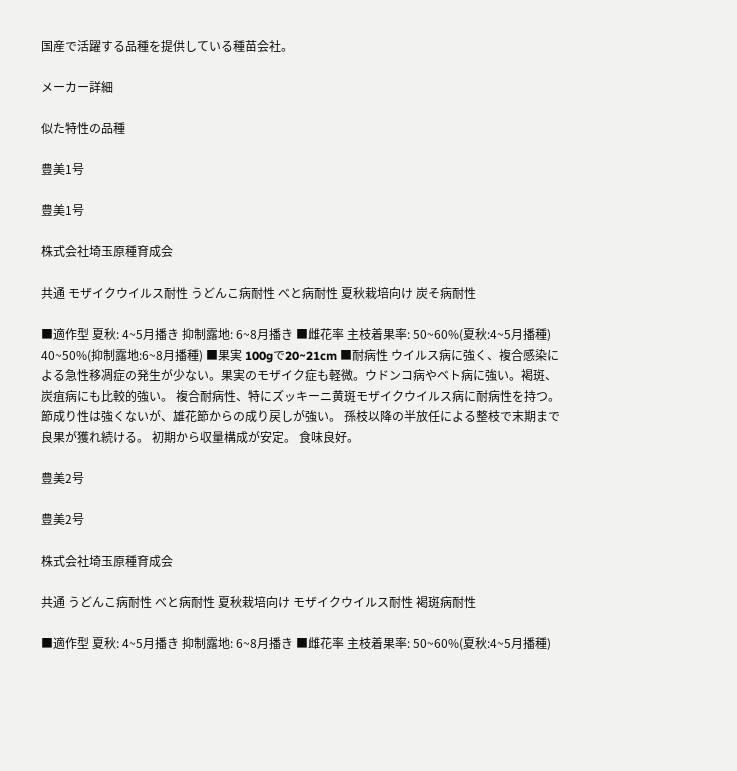国産で活躍する品種を提供している種苗会社。

メーカー詳細

似た特性の品種

豊美1号

豊美1号

株式会社埼玉原種育成会

共通 モザイクウイルス耐性 うどんこ病耐性 べと病耐性 夏秋栽培向け 炭そ病耐性

■適作型 夏秋: 4~5月播き 抑制露地: 6~8月播き ■雌花率 主枝着果率: 50~60%(夏秋:4~5月播種) 40~50%(抑制露地:6~8月播種) ■果実 100gで20~21cm ■耐病性 ウイルス病に強く、複合感染による急性移凋症の発生が少ない。果実のモザイク症も軽微。ウドンコ病やベト病に強い。褐斑、炭疽病にも比較的強い。 複合耐病性、特にズッキーニ黄斑モザイクウイルス病に耐病性を持つ。 節成り性は強くないが、雄花節からの成り戻しが強い。 孫枝以降の半放任による整枝で末期まで良果が獲れ続ける。 初期から収量構成が安定。 食味良好。

豊美2号

豊美2号

株式会社埼玉原種育成会

共通 うどんこ病耐性 べと病耐性 夏秋栽培向け モザイクウイルス耐性 褐斑病耐性

■適作型 夏秋: 4~5月播き 抑制露地: 6~8月播き ■雌花率 主枝着果率: 50~60%(夏秋:4~5月播種)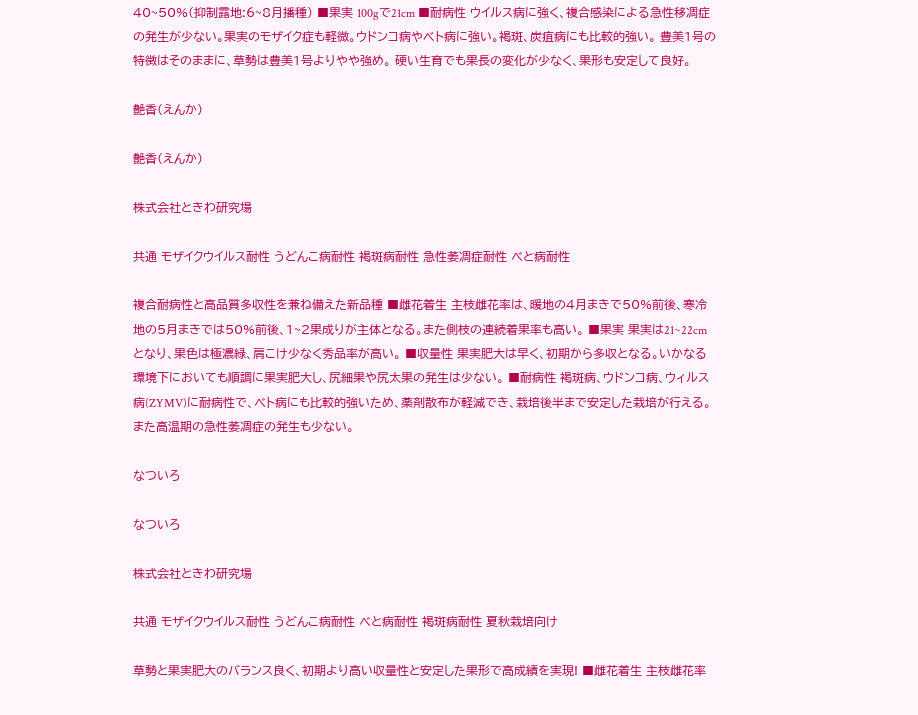40~50%(抑制露地:6~8月播種) ■果実 100gで21cm ■耐病性 ウイルス病に強く、複合感染による急性移凋症の発生が少ない。果実のモザイク症も軽微。ウドンコ病やベト病に強い。褐斑、炭疽病にも比較的強い。 豊美1号の特徴はそのままに、草勢は豊美1号よりやや強め。 硬い生育でも果長の変化が少なく、果形も安定して良好。

艶香(えんか)

艶香(えんか)

株式会社ときわ研究場

共通 モザイクウイルス耐性 うどんこ病耐性 褐斑病耐性 急性萎凋症耐性 べと病耐性

複合耐病性と高品質多収性を兼ね備えた新品種 ■雌花着生 主枝雌花率は、暖地の4月まきで50%前後、寒冷地の5月まきでは50%前後、1~2果成りが主体となる。また側枝の連続着果率も高い。 ■果実 果実は21~22cmとなり、果色は極濃緑、肩こけ少なく秀品率が高い。 ■収量性 果実肥大は早く、初期から多収となる。いかなる環境下においても順調に果実肥大し、尻細果や尻太果の発生は少ない。 ■耐病性 褐斑病、ウドンコ病、ウィルス病(ZYMV)に耐病性で、べト病にも比較的強いため、薬剤散布が軽減でき、栽培後半まで安定した栽培が行える。また高温期の急性萎凋症の発生も少ない。

なついろ

なついろ

株式会社ときわ研究場

共通 モザイクウイルス耐性 うどんこ病耐性 べと病耐性 褐斑病耐性 夏秋栽培向け

草勢と果実肥大のバランス良く、初期より高い収量性と安定した果形で高成績を実現! ■雌花着生 主枝雌花率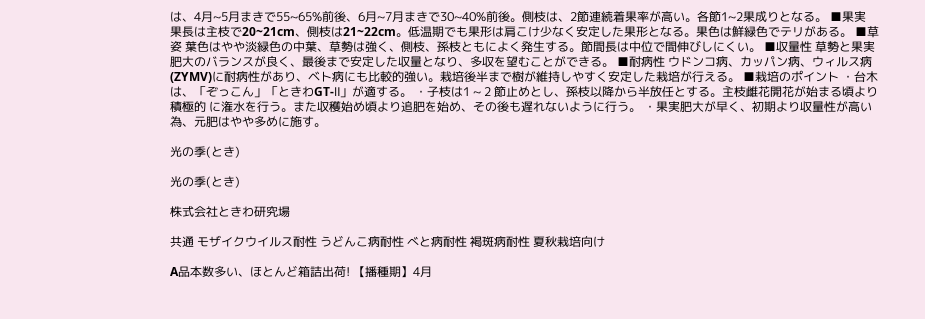は、4月~5月まきで55~65%前後、6月~7月まきで30~40%前後。側枝は、2節連続着果率が高い。各節1~2果成りとなる。 ■果実 果長は主枝で20~21cm、側枝は21~22cm。低温期でも果形は肩こけ少なく安定した果形となる。果色は鮮緑色でテリがある。 ■草姿 葉色はやや淡緑色の中葉、草勢は強く、側枝、孫枝ともによく発生する。節間長は中位で間伸びしにくい。 ■収量性 草勢と果実肥大のバランスが良く、最後まで安定した収量となり、多収を望むことができる。 ■耐病性 ウドンコ病、カッパン病、ウィルス病(ZYMV)に耐病性があり、ベト病にも比較的強い。栽培後半まで樹が維持しやすく安定した栽培が行える。 ■栽培のポイント ・台木は、「ぞっこん」「ときわGT-Ⅱ」が適する。 ・子枝は1 ~ 2 節止めとし、孫枝以降から半放任とする。主枝雌花開花が始まる頃より積極的 に潅水を行う。また収穫始め頃より追肥を始め、その後も遅れないように行う。 ・果実肥大が早く、初期より収量性が高い為、元肥はやや多めに施す。

光の季(とき)

光の季(とき)

株式会社ときわ研究場

共通 モザイクウイルス耐性 うどんこ病耐性 べと病耐性 褐斑病耐性 夏秋栽培向け

A品本数多い、ほとんど箱詰出荷! 【播種期】4月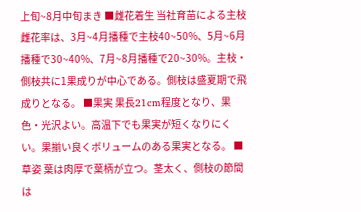上旬~8月中旬まき ■雌花着生 当社育苗による主枝雌花率は、3月~4月播種で主枝40~50%、5月~6月播種で30~40%、7月~8月播種で20~30%。主枝・側枝共に1果成りが中心である。側枝は盛夏期で飛成りとなる。 ■果実 果長21cm程度となり、果色・光沢よい。高温下でも果実が短くなりにくい。果揃い良くボリュームのある果実となる。 ■草姿 葉は肉厚で葉柄が立つ。茎太く、側枝の節間は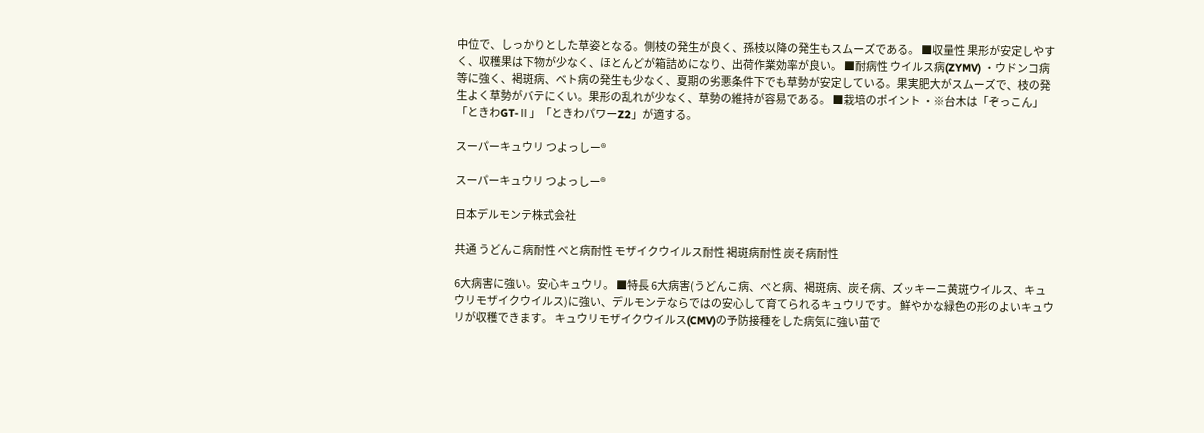中位で、しっかりとした草姿となる。側枝の発生が良く、孫枝以降の発生もスムーズである。 ■収量性 果形が安定しやすく、収穫果は下物が少なく、ほとんどが箱詰めになり、出荷作業効率が良い。 ■耐病性 ウイルス病(ZYMV) ・ウドンコ病等に強く、褐斑病、ベト病の発生も少なく、夏期の劣悪条件下でも草勢が安定している。果実肥大がスムーズで、枝の発生よく草勢がバテにくい。果形の乱れが少なく、草勢の維持が容易である。 ■栽培のポイント ・※台木は「ぞっこん」「ときわGT-Ⅱ」「ときわパワーZ2」が適する。

スーパーキュウリ つよっしー®

スーパーキュウリ つよっしー®

日本デルモンテ株式会社

共通 うどんこ病耐性 べと病耐性 モザイクウイルス耐性 褐斑病耐性 炭そ病耐性

6大病害に強い。安心キュウリ。 ■特長 6大病害(うどんこ病、べと病、褐斑病、炭そ病、ズッキーニ黄斑ウイルス、キュウリモザイクウイルス)に強い、デルモンテならではの安心して育てられるキュウリです。 鮮やかな緑色の形のよいキュウリが収穫できます。 キュウリモザイクウイルス(CMV)の予防接種をした病気に強い苗で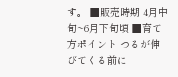す。 ■販売時期 4月中旬~6月下旬頃 ■育て方ポイント つるが伸びてくる前に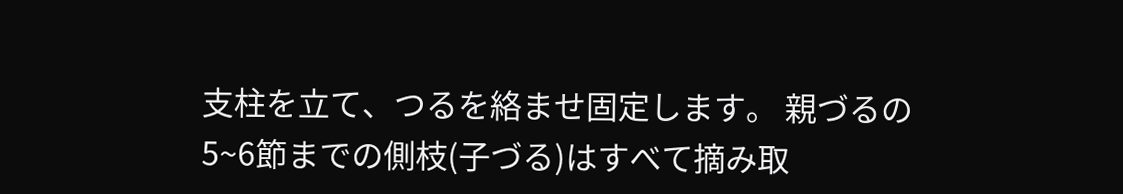支柱を立て、つるを絡ませ固定します。 親づるの5~6節までの側枝(子づる)はすべて摘み取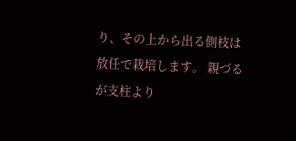り、その上から出る側枝は放任で栽培します。 親づるが支柱より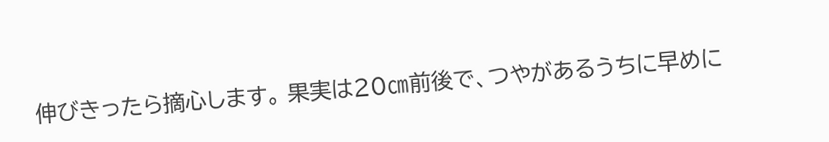伸びきったら摘心します。 果実は20㎝前後で、つやがあるうちに早めに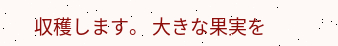収穫します。 大きな果実を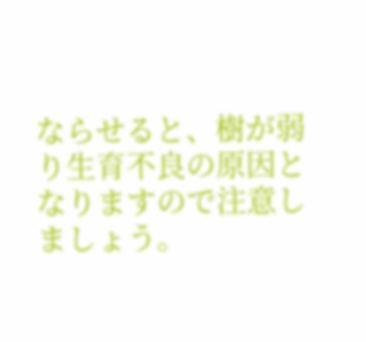ならせると、樹が弱り生育不良の原因となりますので注意しましょう。